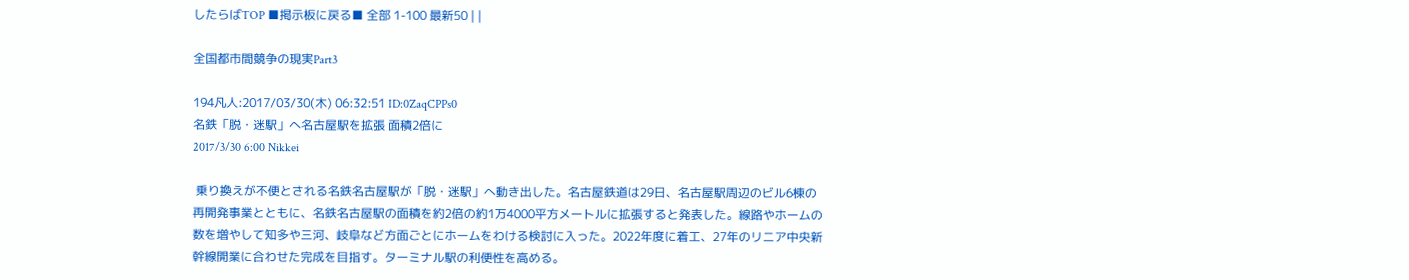したらばTOP ■掲示板に戻る■ 全部 1-100 最新50 | |

全国都市間競争の現実Part3

194凡人:2017/03/30(木) 06:32:51 ID:0ZaqCPPs0
名鉄「脱・迷駅」へ名古屋駅を拡張 面積2倍に
2017/3/30 6:00 Nikkei

 乗り換えが不便とされる名鉄名古屋駅が「脱・迷駅」へ動き出した。名古屋鉄道は29日、名古屋駅周辺のビル6棟の再開発事業とともに、名鉄名古屋駅の面積を約2倍の約1万4000平方メートルに拡張すると発表した。線路やホームの数を増やして知多や三河、岐阜など方面ごとにホームをわける検討に入った。2022年度に着工、27年のリニア中央新幹線開業に合わせた完成を目指す。ターミナル駅の利便性を高める。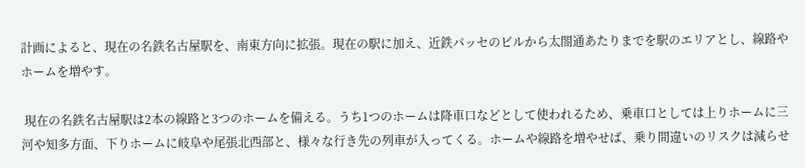計画によると、現在の名鉄名古屋駅を、南東方向に拡張。現在の駅に加え、近鉄パッセのビルから太閤通あたりまでを駅のエリアとし、線路やホームを増やす。

 現在の名鉄名古屋駅は2本の線路と3つのホームを備える。うち1つのホームは降車口などとして使われるため、乗車口としては上りホームに三河や知多方面、下りホームに岐阜や尾張北西部と、様々な行き先の列車が入ってくる。ホームや線路を増やせば、乗り間違いのリスクは減らせ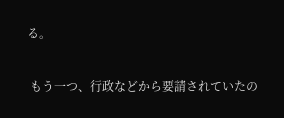る。

 もう一つ、行政などから要請されていたの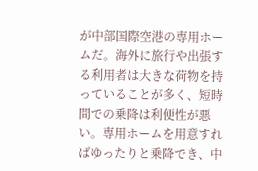が中部国際空港の専用ホームだ。海外に旅行や出張する利用者は大きな荷物を持っていることが多く、短時間での乗降は利便性が悪い。専用ホームを用意すればゆったりと乗降でき、中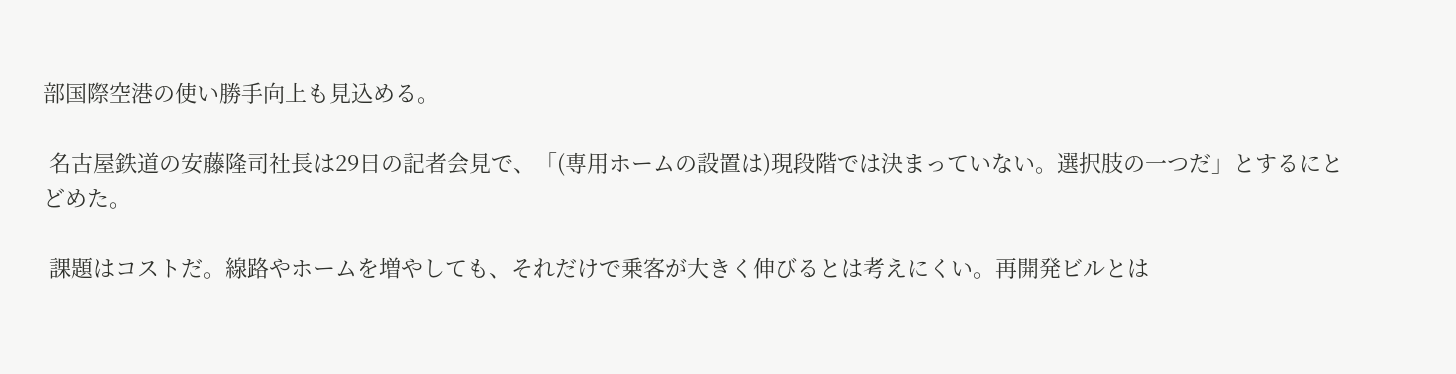部国際空港の使い勝手向上も見込める。

 名古屋鉄道の安藤隆司社長は29日の記者会見で、「(専用ホームの設置は)現段階では決まっていない。選択肢の一つだ」とするにとどめた。

 課題はコストだ。線路やホームを増やしても、それだけで乗客が大きく伸びるとは考えにくい。再開発ビルとは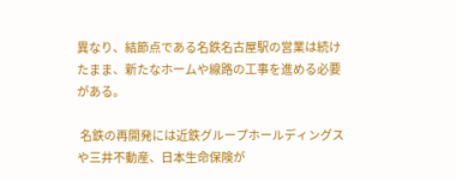異なり、結節点である名鉄名古屋駅の営業は続けたまま、新たなホームや線路の工事を進める必要がある。

 名鉄の再開発には近鉄グループホールディングスや三井不動産、日本生命保険が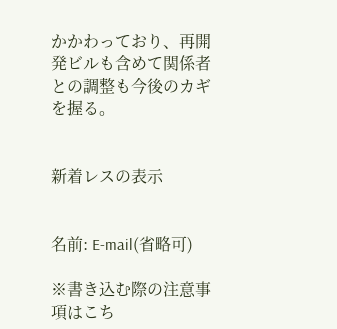かかわっており、再開発ビルも含めて関係者との調整も今後のカギを握る。


新着レスの表示


名前: E-mail(省略可)

※書き込む際の注意事項はこち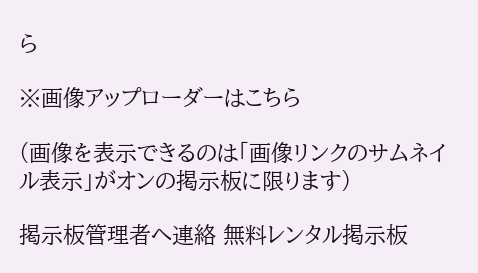ら

※画像アップローダーはこちら

(画像を表示できるのは「画像リンクのサムネイル表示」がオンの掲示板に限ります)

掲示板管理者へ連絡 無料レンタル掲示板